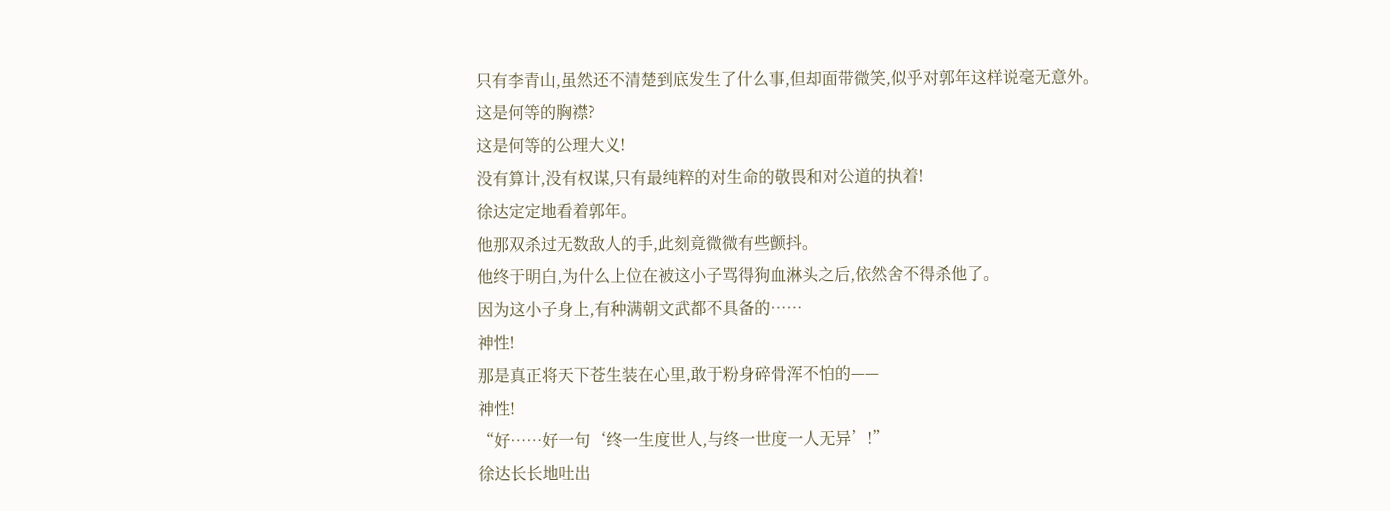只有李青山,虽然还不清楚到底发生了什么事,但却面带微笑,似乎对郭年这样说毫无意外。
这是何等的胸襟?
这是何等的公理大义!
没有算计,没有权谋,只有最纯粹的对生命的敬畏和对公道的执着!
徐达定定地看着郭年。
他那双杀过无数敌人的手,此刻竟微微有些颤抖。
他终于明白,为什么上位在被这小子骂得狗血淋头之后,依然舍不得杀他了。
因为这小子身上,有种满朝文武都不具备的……
神性!
那是真正将天下苍生装在心里,敢于粉身碎骨浑不怕的——
神性!
“好……好一句‘终一生度世人,与终一世度一人无异’!”
徐达长长地吐出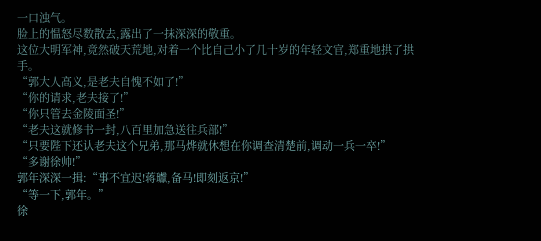一口浊气。
脸上的愠怒尽数散去,露出了一抹深深的敬重。
这位大明军神,竟然破天荒地,对着一个比自己小了几十岁的年轻文官,郑重地拱了拱手。
“郭大人高义,是老夫自愧不如了!”
“你的请求,老夫接了!”
“你只管去金陵面圣!”
“老夫这就修书一封,八百里加急送往兵部!”
“只要陛下还认老夫这个兄弟,那马烨就休想在你调查清楚前,调动一兵一卒!”
“多谢徐帅!”
郭年深深一揖:“事不宜迟!蒋瓛,备马!即刻返京!”
“等一下,郭年。”
徐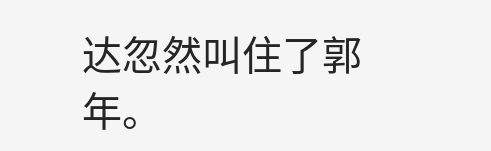达忽然叫住了郭年。